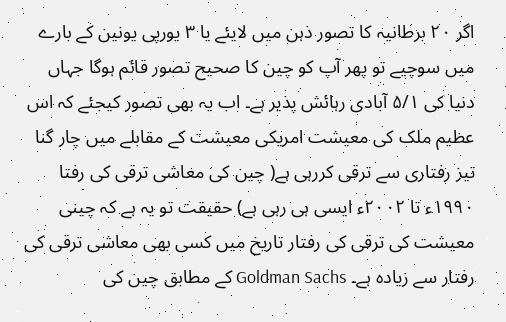اگر ۲۰ برطانیہ کا تصور ذہن میں لایئے یا ۳ یورپی یونین کے بارے میں سوچیے تو پھر آپ کو چین کا صحیح تصور قائم ہوگا جہاں دنیا کی ۵/۱ آبادی رہائش پذیر ہے۔ اب یہ بھی تصور کیجئے کہ اس عظیم ملک کی معیشت امریکی معیشت کے مقابلے میں چار گنا تیز رفتاری سے ترقی کررہی ہے( چین کی معاشی ترقی کی رفتا ۱۹۹۰ء تا ۲۰۰۲ء ایسی ہی رہی ہے) حقیقت تو یہ ہے کہ چینی معیشت کی ترقی کی رفتار تاریخ میں کسی بھی معاشی ترقی کی رفتار سے زیادہ ہے۔ Goldman Sachs کے مطابق چین کی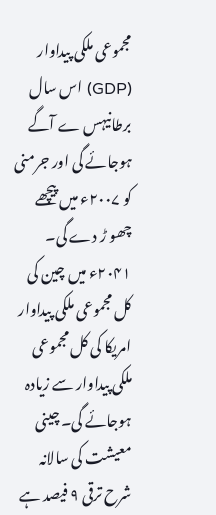مجموعی ملکی پیداوار (GDP) اس سال برطانیہس ے آگے ہوجائے گی اور جرمنی کو ۲۰۰۷ء میں پیچھے چھو ڑ دے گی۔ ۲۰۴۱ء میں چین کی کل مجموعی ملکی پیداوار امریکا کی کل مجموعی ملکی پیداوار سے زیادہ ہوجائے گی۔ چینی معیشت کی سالانہ شرح ترقی ۹ فیصد ہے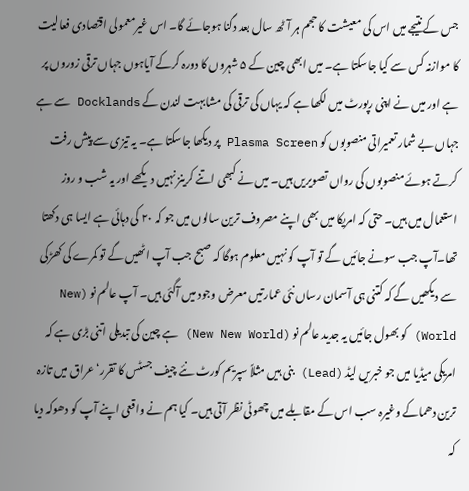جس کے نتیجے میں اس کی معیشت کا حجم ہر آٹھ سال بعد دگنا ہوجائے گا۔ اس غیرمعمولی اقتصادی فعالیت کا موازنہ کس سے کیا جاسکتا ہے۔ میں ابھی چین کے ۵ شہروں کا دورہ کرکے آیاہوں جہاں ترقی زوروں پر ہے اور میں نے اپنی رپورٹ میں لکھا ہے کہ یہاں کی ترقی کی مشابہت لندن کے Docklands سے ہے جہاں بے شمار تعمیراتی منصوبوں کو Plasma Screen پر دیکھا جاسکتا ہے۔ یہ تیزی سے پیش رفت کرتے ہوئے منصوبوں کی رواں تصویریں ہیں۔ میں نے کبھی اتنے کرینز نہیں دیکھے اور یہ شب و روز استعمال میں ہیں۔ حتی کہ امریکا میں بھی اپنے مصروف ترین سالوں میں جو کہ ۲۰ کی دہائی ہے ایسا ہی دکھتا تھا۔آپ جب سونے جائیں گے تو آپ کو نہیں معلوم ہوگا کہ صبح جب آپ اٹھیں گے تو کمرے کی کھڑکی سے دیکھیں گے کہ کتنی ہی آسمان رساں نئی عمارتیں معرض وجود میں آگئی ہیں۔ آپ عالم نو (New World) کو بھول جائیں یہ جدید عالم نو (New New World) ہے چین کی تبدیلی اتنی بڑی ہے کہ امریکی میڈیا میں جو خبریں لیڈ (Lead) بنی ہیں مثلاً سپریم کورٹ نئے چیف جسٹس کا تقرر‘ عراق میں تازہ ترین دھماکے وغیرہ سب اس کے مقابلے میں چھوٹی نظر آتی ہیں۔ کیا ہم نے واقعی اپنے آپ کو دھوکہ دیا کہ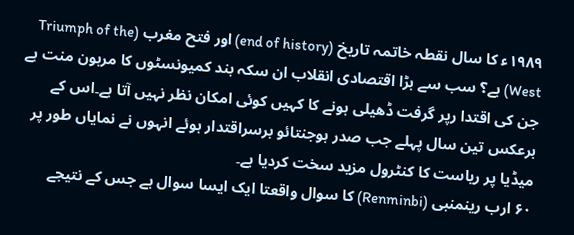۱۹۸۹ء کا سال نقطہ خاتمہ تاریخ (end of history) اور فتح مغرب (Triumph of the West) ہے؟ سب سے بڑا اقتصادی انقلاب ان سکہ بند کمیونسٹوں کا مرہون منت ہے جن کی اقتدا رپر گرفت ڈھیلی ہونے کا کہیں کوئی امکان نظر نہیں آتا ہے۔اس کے برعکس تین سال پہلے جب صدر ہوجنتائو برسراقتدار ہوئے انہوں نے نمایاں طور پر میڈیا پر ریاست کا کنٹرول مزید سخت کردیا ہے۔
۶۰ ارب رینمنبی (Renminbi) کا سوال واقعتا ایک ایسا سوال ہے جس کے نتیجے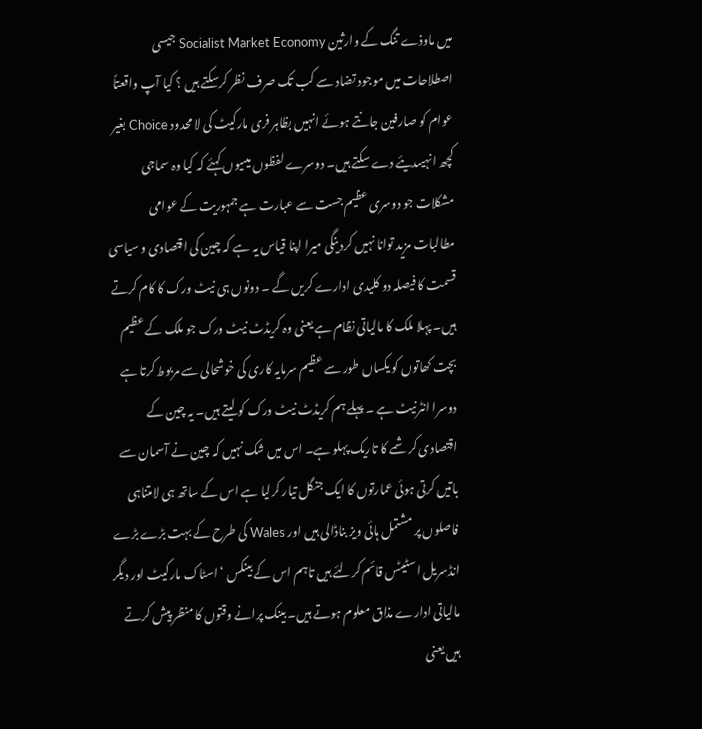میں ماوذے تنگ کے وارثین Socialist Market Economy جیسی اصطلاحات میں موجود تضاد سے کب تک صرف نظر کرسکتے ہیں ؟ کیا آپ واقعتاً عوام کو صارفین جانتے ہوئے انہیں بظاہر فری مارکیٹ کی لا محدود Choice بغیر کچھ انہیںدیئے دے سکتے ہیں۔ دوسرے لفظوں میںیوں کہئے کہ کیا وہ سماجی مشکلات جو دوسری عظیم جست سے عبارت ہے جمہوریت کے عوامی مطالبات مزید توانا نہیں کردینگی میرا اپنا قیاس یہ ہے کہ چین کی اقتصادی و سیاسی قسمت کا فیصلہ دو کلیدی ادارے کریں گے ۔ دونوں ہی نیٹ ورک کا کام کرتے ہیں۔ پہلا ملک کا مالیاتی نظام ہے یعنی وہ کریڈٹ نیٹ ورک جو ملک کے عظیم بچت کھاتوں کو یکساں طور سے عظیم سرمایہ کاری کی خوشحالی سے مربوط کرتا ہے دوسرا انٹرنیٹ ہے ۔ پہلے ہم کریڈٹ نیٹ ورک کو لیتے ہیں۔ یہ چین کے اقتصادی کرشمے کا تاریک پہلو ہے۔ اس میں شک نہیں کہ چین نے آسمان سے باتیں کرتی ہوئی عمارتوں کا ایک جنگل تیار کرلیا ہے اس کے ساتھ ہی لامتناہی فاصلوں پر مشتمل ہائی ویز بناڈالی ہیں اور Wales کی طرح کے بہت بڑے بڑے انڈسریل اسٹیٹس قائم کرلئے ہیں تاہم اس کے بینکس ‘ اسٹاک مارکیٹ اور دیگر مالیاتی ادارے مذاق معلوم ہوتے ہیں۔ بینک پرانے وقتوں کا منظر پیش کرتے ہیں یعنی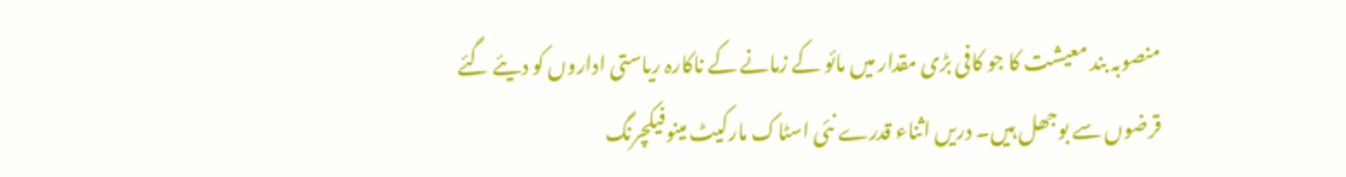منصوبہ بند معیشت کا جو کافی بڑی مقدار میں مائو کے زمانے کے ناکارہ ریاستی اداروں کو دیئے گئے قرضوں سے بوجھل ہیں۔ دریں اثناء قدرے نئی اسٹاک مارکیٹ مینوفیکچرنگ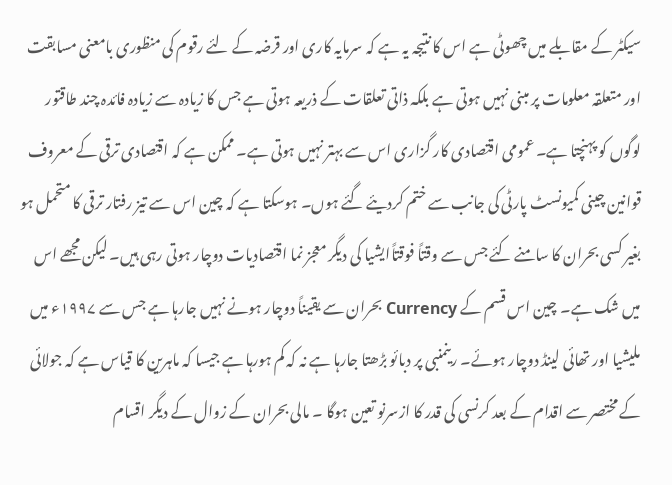سیکٹر کے مقابلے میں چھوٹی ہے اس کا نتیجہ یہ ہے کہ سرمایہ کاری اور قرضہ کے لئے رقوم کی منظوری بامعنی مسابقت اور متعلقہ معلومات پر مبنی نہیں ہوتی ہے بلکہ ذاتی تعلقات کے ذریعہ ہوتی ہے جس کا زیادہ سے زیادہ فائدہ چند طاقتور لوگوں کو پہنچتا ہے۔ عمومی اقتصادی کار گزاری اس سے بہتر نہیں ہوتی ہے۔ ممکن ہے کہ اقتصادی ترقی کے معروف قوانین چینی کمیونسٹ پارٹی کی جانب سے ختم کردیئے گئے ہوں۔ ہوسکتا ہے کہ چین اس سے تیز رفتار ترقی کا متحمل ہو بغیر کسی بحران کا سامنے کئے جس سے وقتاً فوقتاًایشیا کی دیگر معجز نما اقتصادیات دوچار ہوتی رہی ہیں۔ لیکن مجھے اس میں شک ہے۔ چین اس قسم کے Currency بحران سے یقیناً دوچار ہونے نہیں جارہا ہے جس سے ۱۹۹۷ء میں ملیشیا اور تھائی لینڈ دوچار ہوئے۔ رینمنبی پر دبائو بڑھتا جارہا ہے نہ کہ کم ہورہا ہے جیسا کہ ماہرین کا قیاس ہے کہ جولائی کے مختصر سے اقدام کے بعد کرنسی کی قدر کا ازسرنو تعین ہوگا ۔ مالی بحران کے زوال کے دیگر اقسام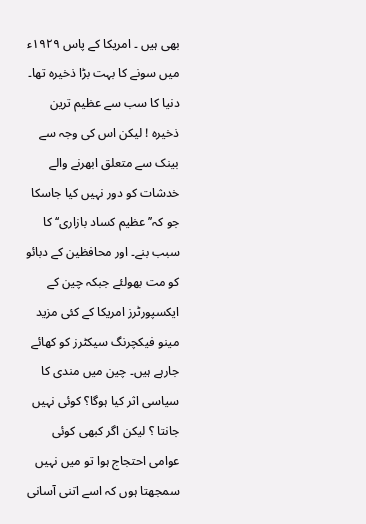بھی ہیں ۔ امریکا کے پاس ۱۹۲۹ء میں سونے کا بہت بڑا ذخیرہ تھا۔ دنیا کا سب سے عظیم ترین ذخیرہ ! لیکن اس کی وجہ سے بینک سے متعلق ابھرنے والے خدشات کو دور نہیں کیا جاسکا جو کہ’’عظیم کساد بازاری‘‘ کا سبب بنے۔ اور محافظین کے دبائو کو مت بھولئے جبکہ چین کے ایکسپورٹرز امریکا کے کئی مزید مینو فیکچرنگ سیکٹرز کو کھائے جارہے ہیں۔ چین میں مندی کا سیاسی اثر کیا ہوگا؟ کوئی نہیں جانتا ؟ لیکن اگر کبھی کوئی عوامی احتجاج ہوا تو میں نہیں سمجھتا ہوں کہ اسے اتنی آسانی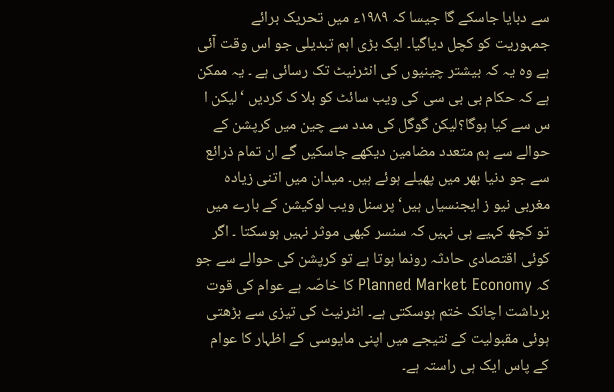سے دبایا جاسکے گا جیسا کہ ۱۹۸۹ء میں تحریک برائے جمہوریت کو کچل دیاگیا۔ ایک بڑی اہم تبدیلی جو اس وقت آئی ہے وہ یہ کہ بیشتر چینیوں کی انٹرنیٹ تک رسائی ہے ۔ یہ ممکن ہے کہ حکام بی بی سی کی ویب سائٹ کو بلا ک کردیں ‘لیکن ا س سے کیا ہوگا؟لیکن گوگل کی مدد سے چین میں کرپشن کے حوالے سے ہم متعدد مضامین دیکھے جاسکیں گے ان تمام ذرائع سے جو دنیا بھر میں پھیلے ہوئے ہیں۔ میدان میں اتنی زیادہ مغربی نیو ز ایجنسیاں ہیں‘ پرسنل ویب لوکیشن کے بارے میں تو کچھ کہیے ہی نہیں کہ سنسر کبھی موثر نہیں ہوسکتا ۔ اگر کوئی اقتصادی حادثہ رونما ہوتا ہے تو کرپشن کی حوالے سے جو کہ Planned Market Economy کا خاصّہ ہے عوام کی قوت برداشت اچانک ختم ہوسکتی ہے۔ انٹرنیٹ کی تیزی سے بڑھتی ہوئی مقبولیت کے نتیجے میں اپنی مایوسی کے اظہار کا عوام کے پاس ایک ہی راستہ ہے۔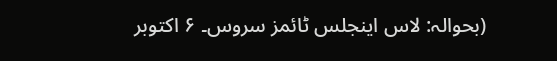(بحوالہ: لاس اینجلس ٹائمز سروس۔ ۶ اکتوبر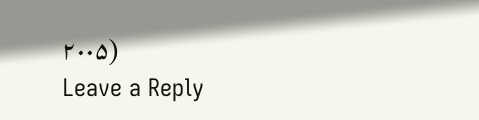۲۰۰۵)
Leave a Reply